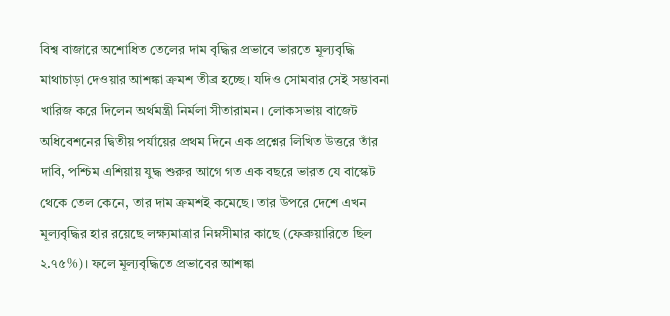বিশ্ব বাজারে অশোধিত তেলের দাম বৃদ্ধির প্রভাবে ভারতে মূল্যবৃদ্ধি মাথাচাড়া দেওয়ার আশঙ্কা ক্রমশ তীব্র হচ্ছে। যদিও সোমবার সেই সম্ভাবনা খারিজ করে দিলেন অর্থমন্ত্রী নির্মলা সীতারামন। লোকসভায় বাজেট অধিবেশনের দ্বিতীয় পর্যায়ের প্রথম দিনে এক প্রশ্নের লিখিত উত্তরে তাঁর দাবি, পশ্চিম এশিয়ায় যুদ্ধ শুরুর আগে গত এক বছরে ভারত যে বাস্কেট থেকে তেল কেনে, তার দাম ক্রমশই কমেছে। তার উপরে দেশে এখন মূল্যবৃদ্ধির হার রয়েছে লক্ষ্যমাত্রার নিম্নসীমার কাছে (ফেব্রুয়ারিতে ছিল ২.৭৫%)। ফলে মূল্যবৃদ্ধিতে প্রভাবের আশঙ্কা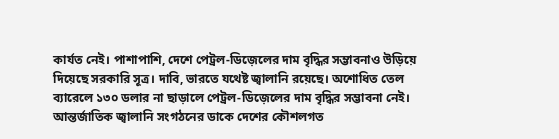কার্যত নেই। পাশাপাশি, দেশে পেট্রল-ডিজ়েলের দাম বৃদ্ধির সম্ভাবনাও উড়িয়ে দিয়েছে সরকারি সূত্র। দাবি, ভারতে যথেষ্ট জ্বালানি রয়েছে। অশোধিত তেল ব্যারেলে ১৩০ ডলার না ছাড়ালে পেট্রল-ডিজ়েলের দাম বৃদ্ধির সম্ভাবনা নেই। আন্তর্জাতিক জ্বালানি সংগঠনের ডাকে দেশের কৌশলগত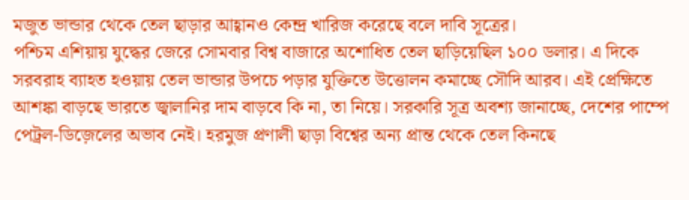মজুত ভান্ডার থেকে তেল ছাড়ার আহ্বানও কেন্দ্র খারিজ করেছে বলে দাবি সূত্রের।
পশ্চিম এশিয়ায় যুদ্ধের জেরে সোমবার বিশ্ব বাজারে অশোধিত তেল ছাড়িয়েছিল ১০০ ডলার। এ দিকে সরবরাহ ব্যাহত হওয়ায় তেল ভান্ডার উপচে পড়ার যুক্তিতে উত্তোলন কমাচ্ছে সৌদি আরব। এই প্রেক্ষিতে আশঙ্কা বাড়ছে ভারতে জ্বালানির দাম বাড়বে কি না, তা নিয়ে। সরকারি সূত্র অবশ্য জানাচ্ছে, দেশের পাম্পে পেট্রল-ডিজ়েলের অভাব নেই। হরমুজ প্রণালী ছাড়া বিশ্বের অন্য প্রান্ত থেকে তেল কিনছে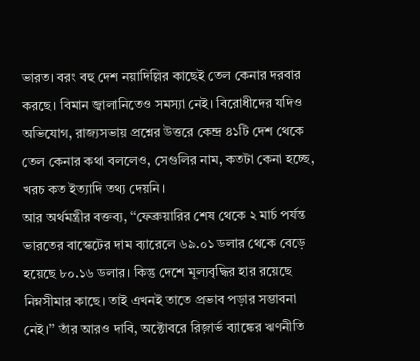ভারত। বরং বহু দেশ নয়াদিল্লির কাছেই তেল কেনার দরবার করছে। বিমান জ্বালানিতেও সমস্যা নেই। বিরোধীদের যদিও অভিযোগ, রাজ্যসভায় প্রশ্নের উত্তরে কেন্দ্র ৪১টি দেশ থেকে তেল কেনার কথা বললেও, সেগুলির নাম, কতটা কেনা হচ্ছে, খরচ কত ইত্যাদি তথ্য দেয়নি।
আর অর্থমন্ত্রীর বক্তব্য, ‘‘ফেব্রুয়ারির শেষ থেকে ২ মার্চ পর্যন্ত ভারতের বাস্কেটের দাম ব্যারেলে ৬৯.০১ ডলার থেকে বেড়ে হয়েছে ৮০.১৬ ডলার। কিন্তু দেশে মূল্যবৃদ্ধির হার রয়েছে নিম্নসীমার কাছে। তাই এখনই তাতে প্রভাব পড়ার সম্ভাবনা নেই।’’ তাঁর আরও দাবি, অক্টোবরে রিজ়ার্ভ ব্যাঙ্কের ঋণনীতি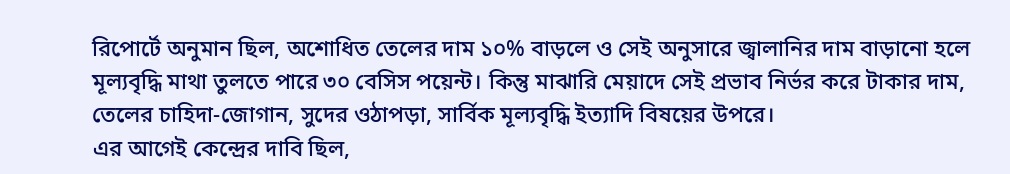রিপোর্টে অনুমান ছিল, অশোধিত তেলের দাম ১০% বাড়লে ও সেই অনুসারে জ্বালানির দাম বাড়ানো হলে মূল্যবৃদ্ধি মাথা তুলতে পারে ৩০ বেসিস পয়েন্ট। কিন্তু মাঝারি মেয়াদে সেই প্রভাব নির্ভর করে টাকার দাম, তেলের চাহিদা-জোগান, সুদের ওঠাপড়া, সার্বিক মূল্যবৃদ্ধি ইত্যাদি বিষয়ের উপরে।
এর আগেই কেন্দ্রের দাবি ছিল,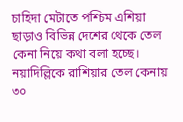চাহিদা মেটাতে পশ্চিম এশিয়া ছাড়াও বিভিন্ন দেশের থেকে তেল কেনা নিয়ে কথা বলা হচ্ছে। নয়াদিল্লিকে রাশিয়ার তেল কেনায় ৩০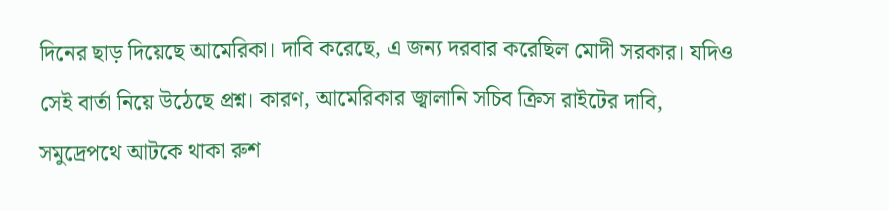দিনের ছাড় দিয়েছে আমেরিকা। দাবি করেছে, এ জন্য দরবার করেছিল মোদী সরকার। যদিও সেই বার্তা নিয়ে উঠেছে প্রশ্ন। কারণ, আমেরিকার জ্বালানি সচিব ক্রিস রাইটের দাবি, সমুদ্রেপথে আটকে থাকা রুশ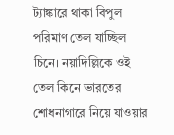ট্যাঙ্কারে থাকা বিপুল পরিমাণ তেল যাচ্ছিল চিনে। নয়াদিল্লিকে ওই তেল কিনে ভারতের শোধনাগারে নিয়ে যাওয়ার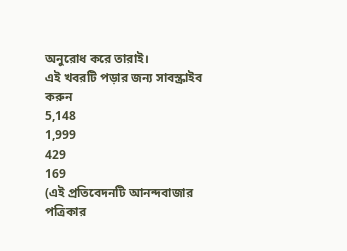অনুরোধ করে তারাই।
এই খবরটি পড়ার জন্য সাবস্ক্রাইব করুন
5,148
1,999
429
169
(এই প্রতিবেদনটি আনন্দবাজার পত্রিকার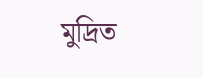মুদ্রিত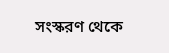সংস্করণ থেকে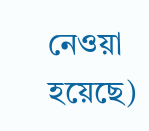নেওয়া হয়েছে)